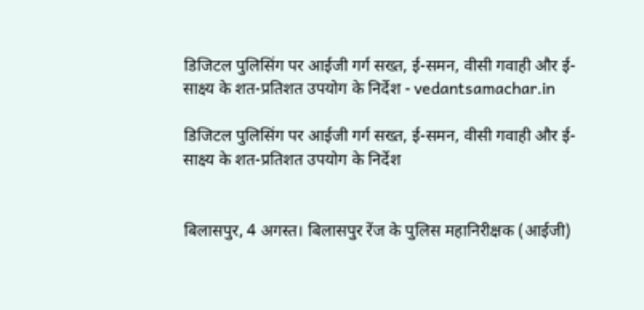डिजिटल पुलिसिंग पर आईजी गर्ग सख्त, ई-समन, वीसी गवाही और ई-साक्ष्य के शत-प्रतिशत उपयोग के निर्देश - vedantsamachar.in

डिजिटल पुलिसिंग पर आईजी गर्ग सख्त, ई-समन, वीसी गवाही और ई-साक्ष्य के शत-प्रतिशत उपयोग के निर्देश


बिलासपुर, 4 अगस्त। बिलासपुर रेंज के पुलिस महानिरीक्षक (आईजी)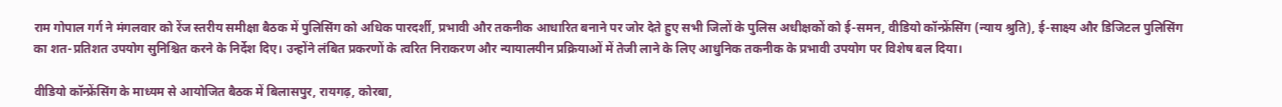राम गोपाल गर्ग ने मंगलवार को रेंज स्तरीय समीक्षा बैठक में पुलिसिंग को अधिक पारदर्शी, प्रभावी और तकनीक आधारित बनाने पर जोर देते हुए सभी जिलों के पुलिस अधीक्षकों को ई-समन, वीडियो कॉन्फ्रेंसिंग (न्याय श्रुति), ई-साक्ष्य और डिजिटल पुलिसिंग का शत-प्रतिशत उपयोग सुनिश्चित करने के निर्देश दिए। उन्होंने लंबित प्रकरणों के त्वरित निराकरण और न्यायालयीन प्रक्रियाओं में तेजी लाने के लिए आधुनिक तकनीक के प्रभावी उपयोग पर विशेष बल दिया।

वीडियो कॉन्फ्रेंसिंग के माध्यम से आयोजित बैठक में बिलासपुर, रायगढ़, कोरबा,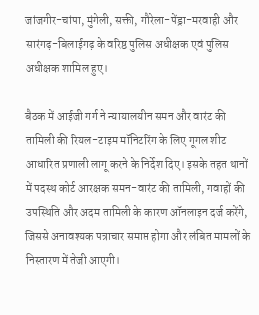जांजगीर-चांपा, मुंगेली, सक्ती, गौरेला-पेंड्रा-मरवाही और सारंगढ़-बिलाईगढ़ के वरिष्ठ पुलिस अधीक्षक एवं पुलिस अधीक्षक शामिल हुए।

बैठक में आईजी गर्ग ने न्यायालयीन समन और वारंट की तामिली की रियल-टाइम मॉनिटरिंग के लिए गूगल शीट आधारित प्रणाली लागू करने के निर्देश दिए। इसके तहत थानों में पदस्थ कोर्ट आरक्षक समन-वारंट की तामिली, गवाहों की उपस्थिति और अदम तामिली के कारण ऑनलाइन दर्ज करेंगे, जिससे अनावश्यक पत्राचार समाप्त होगा और लंबित मामलों के निस्तारण में तेजी आएगी।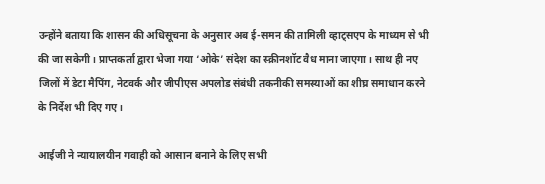उन्होंने बताया कि शासन की अधिसूचना के अनुसार अब ई-समन की तामिली व्हाट्सएप के माध्यम से भी की जा सकेगी। प्राप्तकर्ता द्वारा भेजा गया ‘ओके’ संदेश का स्क्रीनशॉट वैध माना जाएगा। साथ ही नए जिलों में डेटा मैपिंग, नेटवर्क और जीपीएस अपलोड संबंधी तकनीकी समस्याओं का शीघ्र समाधान करने के निर्देश भी दिए गए।

आईजी ने न्यायालयीन गवाही को आसान बनाने के लिए सभी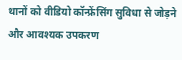थानों को वीडियो कॉन्फ्रेंसिंग सुविधा से जोड़ने और आवश्यक उपकरण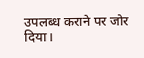उपलब्ध कराने पर जोर दिया।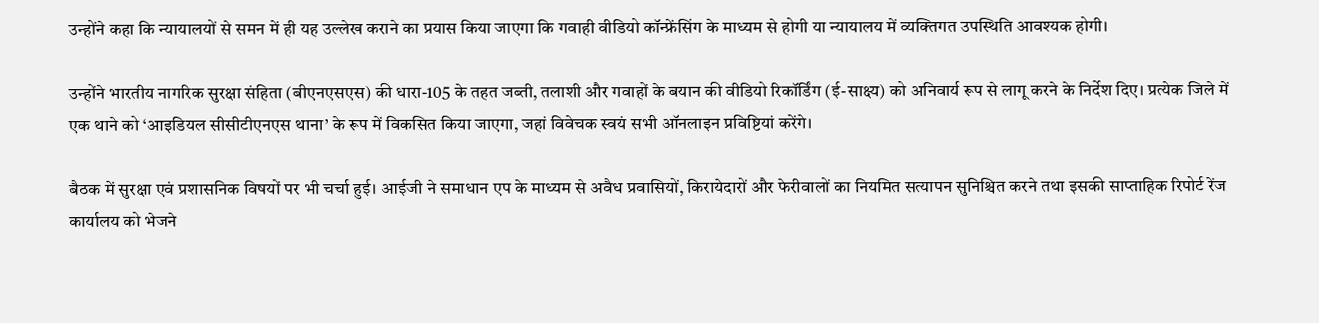उन्होंने कहा कि न्यायालयों से समन में ही यह उल्लेख कराने का प्रयास किया जाएगा कि गवाही वीडियो कॉन्फ्रेंसिंग के माध्यम से होगी या न्यायालय में व्यक्तिगत उपस्थिति आवश्यक होगी।

उन्होंने भारतीय नागरिक सुरक्षा संहिता (बीएनएसएस) की धारा-105 के तहत जब्ती, तलाशी और गवाहों के बयान की वीडियो रिकॉर्डिंग (ई-साक्ष्य) को अनिवार्य रूप से लागू करने के निर्देश दिए। प्रत्येक जिले में एक थाने को ‘आइडियल सीसीटीएनएस थाना’ के रूप में विकसित किया जाएगा, जहां विवेचक स्वयं सभी ऑनलाइन प्रविष्टियां करेंगे।

बैठक में सुरक्षा एवं प्रशासनिक विषयों पर भी चर्चा हुई। आईजी ने समाधान एप के माध्यम से अवैध प्रवासियों, किरायेदारों और फेरीवालों का नियमित सत्यापन सुनिश्चित करने तथा इसकी साप्ताहिक रिपोर्ट रेंज कार्यालय को भेजने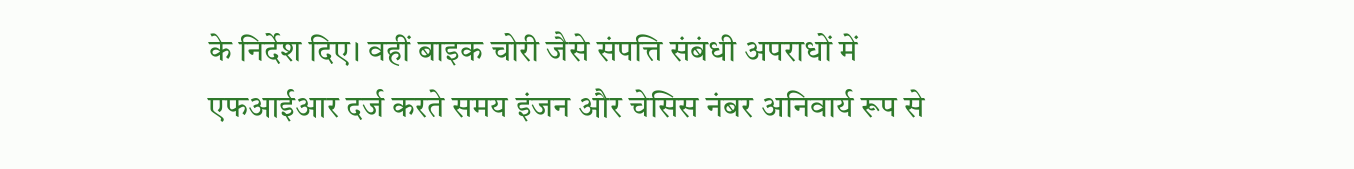के निर्देश दिए। वहीं बाइक चोरी जैसे संपत्ति संबंधी अपराधों में एफआईआर दर्ज करते समय इंजन और चेसिस नंबर अनिवार्य रूप से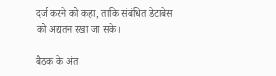दर्ज करने को कहा, ताकि संबंधित डेटाबेस को अद्यतन रखा जा सके।

बैठक के अंत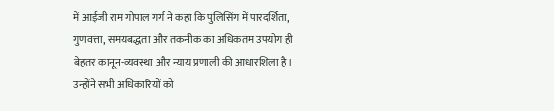में आईजी राम गोपाल गर्ग ने कहा कि पुलिसिंग में पारदर्शिता, गुणवत्ता, समयबद्धता और तकनीक का अधिकतम उपयोग ही बेहतर कानून-व्यवस्था और न्याय प्रणाली की आधारशिला है। उन्होंने सभी अधिकारियों को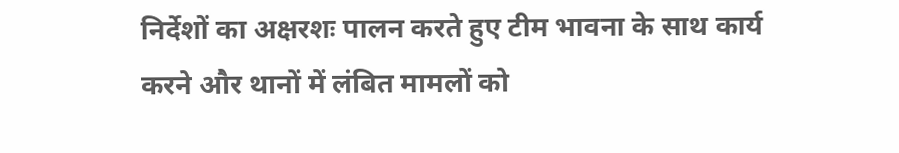निर्देशों का अक्षरशः पालन करते हुए टीम भावना के साथ कार्य करने और थानों में लंबित मामलों को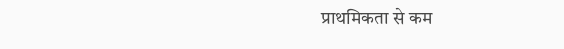प्राथमिकता से कम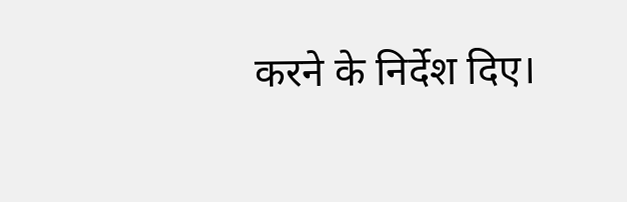करने के निर्देश दिए।